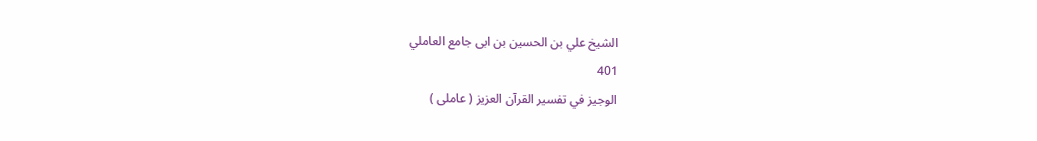الشيخ علي بن الحسين بن ابى جامع العاملي
401
الوجيز في تفسير القرآن العزيز ( عاملى )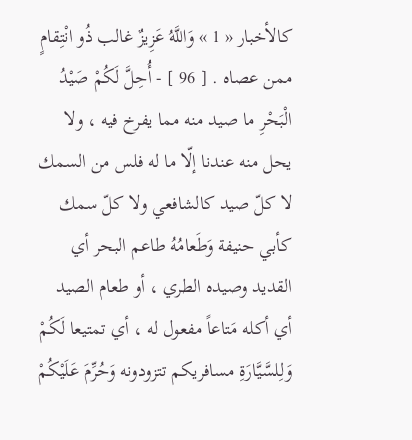كالأخبار « 1 » وَاللَّهُ عَزِيزٌ غالب ذُو انْتِقامٍ ممن عصاه . [ 96 ] - أُحِلَّ لَكُمْ صَيْدُ الْبَحْرِ ما صيد منه مما يفرخ فيه ، ولا يحل منه عندنا إلّا ما له فلس من السمك لا كلّ صيد كالشافعي ولا كلّ سمك كأبي حنيفة وَطَعامُهُ طاعم البحر أي القديد وصيده الطري ، أو طعام الصيد أي أكله مَتاعاً مفعول له ، أي تمتيعا لَكُمْ وَلِلسَّيَّارَةِ مسافريكم تتزودونه وَحُرِّمَ عَلَيْكُمْ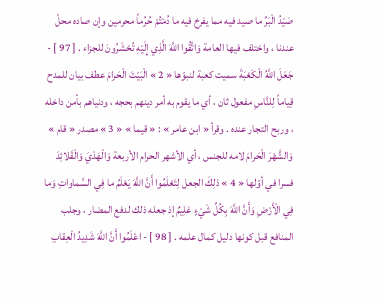صَيْدُ الْبَرِّ ما صيد فيه مما يفرخ فيه ما دُمْتُمْ حُرُماً محرمين وإن صاده محلّ عندنا ، واختلف فيها العامة وَاتَّقُوا اللَّهَ الَّذِي إِلَيْهِ تُحْشَرُونَ للجزاء . [ 97 ] - جَعَلَ اللَّهُ الْكَعْبَةَ سميت كعبة لنبوّها « 2 » الْبَيْتَ الْحَرامَ عطف بيان للمدح قِياماً لِلنَّاسِ مفعول ثان ، أي ما يقوم به أمر دينهم بحجه ، ودنياهم بأمن داخله ، وربح التجار عنده . وقرأ « ابن عامر » : « قيما » « 3 » مصدر « قام » وَالشَّهْرَ الْحَرامَ لامه للجنس ، أي الأشهر الحرام الأربعة وَالْهَدْيَ وَالْقَلائِدَ فسرا في أوّلها « 4 » ذلِكَ الجعل لِتَعْلَمُوا أَنَّ اللَّهَ يَعْلَمُ ما فِي السَّماواتِ وَما فِي الْأَرْضِ وَأَنَّ اللَّهَ بِكُلِّ شَيْءٍ عَلِيمٌ إذ جعله ذلك لدفع المضار ، وجلب المنافع قبل كونها دليل كمال علمه . [ 98 ] - اعْلَمُوا أَنَّ اللَّهَ شَدِيدُ الْعِقابِ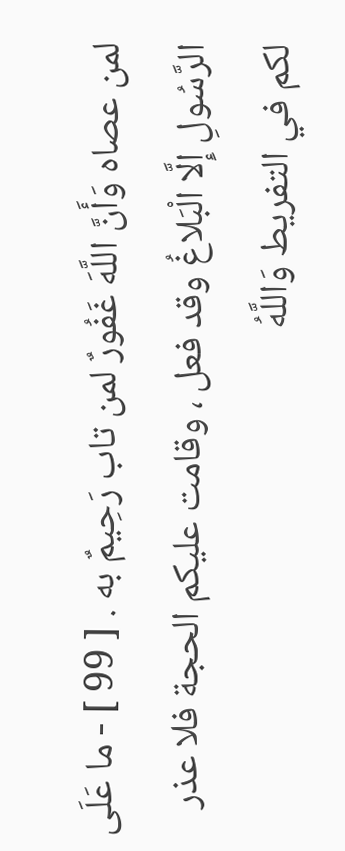لمن عصاه وَأَنَّ اللَّهَ غَفُورٌ لمن تاب رَحِيمٌ به . [ 99 ] - ما عَلَى الرَّسُولِ إِلَّا الْبَلاغُ وقد فعل ، وقامت عليكم الحجة فلا عذر لكم في التفريط وَاللَّهُ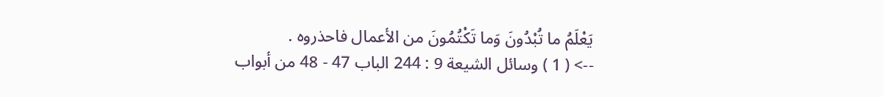يَعْلَمُ ما تُبْدُونَ وَما تَكْتُمُونَ من الأعمال فاحذروه .
--> ( 1 ) وسائل الشيعة 9 : 244 الباب 47 - 48 من أبواب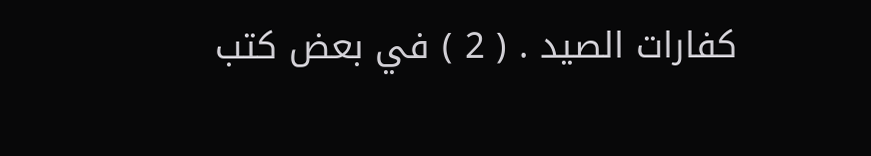كفارات الصيد . ( 2 ) في بعض كتب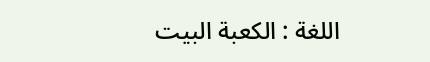اللغة : الكعبة البيت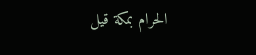الحرام بمكة قيل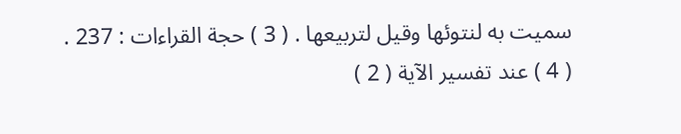سميت به لنتوئها وقيل لتربيعها . ( 3 ) حجة القراءات : 237 . ( 4 ) عند تفسير الآية ( 2 )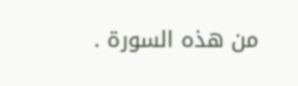من هذه السورة .